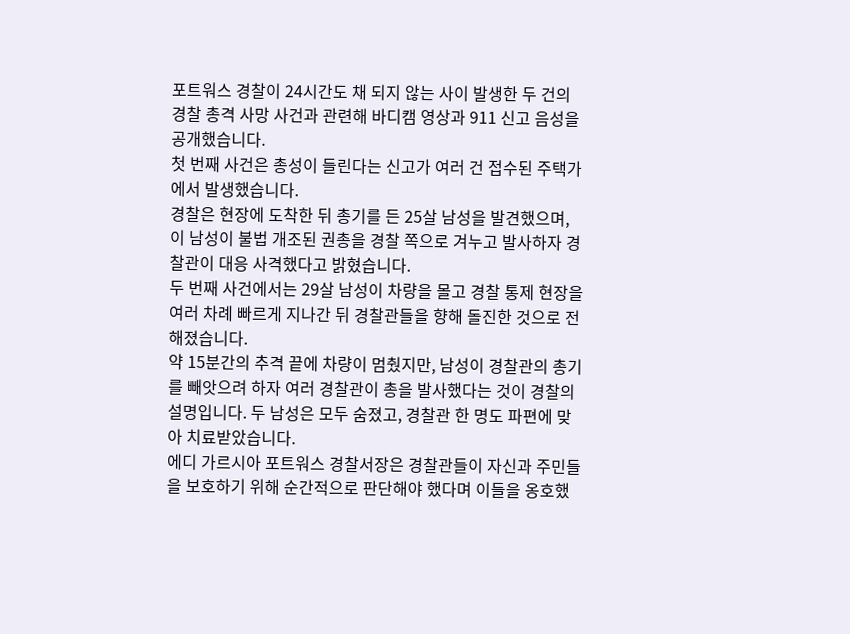포트워스 경찰이 24시간도 채 되지 않는 사이 발생한 두 건의 경찰 총격 사망 사건과 관련해 바디캠 영상과 911 신고 음성을 공개했습니다.
첫 번째 사건은 총성이 들린다는 신고가 여러 건 접수된 주택가에서 발생했습니다.
경찰은 현장에 도착한 뒤 총기를 든 25살 남성을 발견했으며, 이 남성이 불법 개조된 권총을 경찰 쪽으로 겨누고 발사하자 경찰관이 대응 사격했다고 밝혔습니다.
두 번째 사건에서는 29살 남성이 차량을 몰고 경찰 통제 현장을 여러 차례 빠르게 지나간 뒤 경찰관들을 향해 돌진한 것으로 전해졌습니다.
약 15분간의 추격 끝에 차량이 멈췄지만, 남성이 경찰관의 총기를 빼앗으려 하자 여러 경찰관이 총을 발사했다는 것이 경찰의 설명입니다. 두 남성은 모두 숨졌고, 경찰관 한 명도 파편에 맞아 치료받았습니다.
에디 가르시아 포트워스 경찰서장은 경찰관들이 자신과 주민들을 보호하기 위해 순간적으로 판단해야 했다며 이들을 옹호했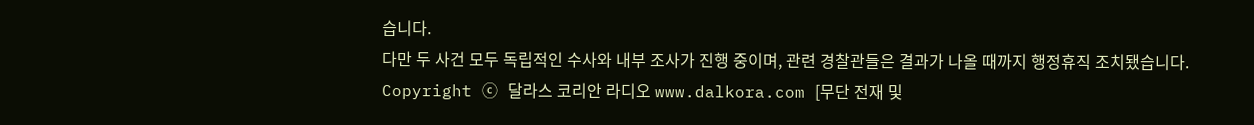습니다.
다만 두 사건 모두 독립적인 수사와 내부 조사가 진행 중이며, 관련 경찰관들은 결과가 나올 때까지 행정휴직 조치됐습니다.
Copyright ⓒ 달라스 코리안 라디오 www.dalkora.com [무단 전재 및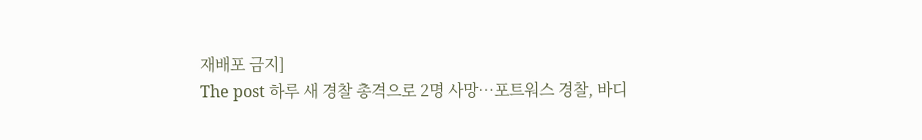재배포 금지]
The post 하루 새 경찰 총격으로 2명 사망…포트워스 경찰, 바디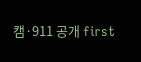캠·911 공개 first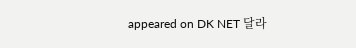appeared on DK NET 달라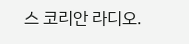스 코리안 라디오.